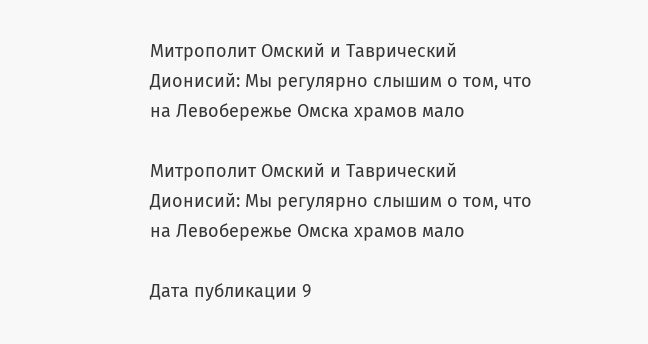Митрополит Омский и Таврический Дионисий: Мы регулярно слышим о том, что на Левобережье Омска храмов мало

Митрополит Омский и Таврический Дионисий: Мы регулярно слышим о том, что на Левобережье Омска храмов мало

Дата публикации 9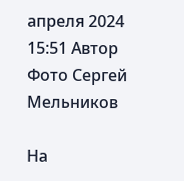апреля 2024 15:51 Автор Фото Сергей Мельников

На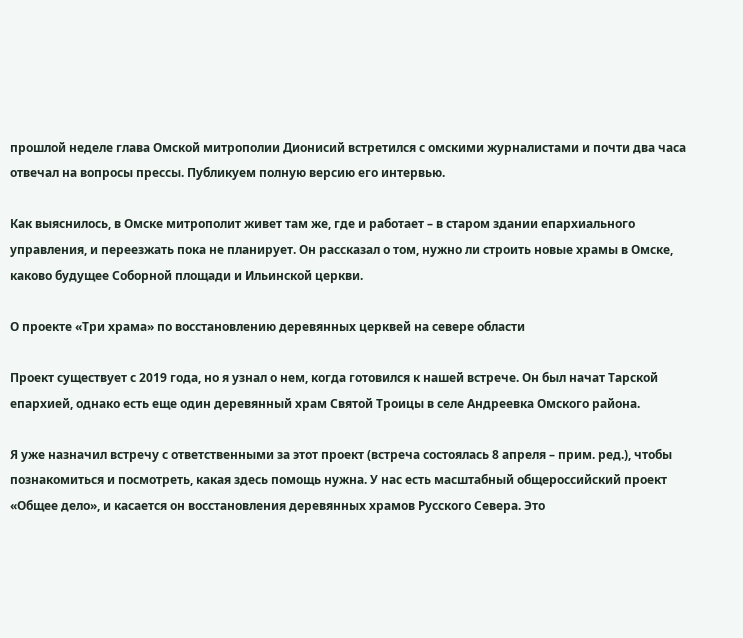прошлой неделе глава Омской митрополии Дионисий встретился с омскими журналистами и почти два часа отвечал на вопросы прессы. Публикуем полную версию его интервью.

Как выяснилось, в Омске митрополит живет там же, где и работает – в старом здании епархиального управления, и переезжать пока не планирует. Он рассказал о том, нужно ли строить новые храмы в Омске, каково будущее Соборной площади и Ильинской церкви.

О проекте «Три храма» по восстановлению деревянных церквей на севере области

Проект существует с 2019 года, но я узнал о нем, когда готовился к нашей встрече. Он был начат Тарской епархией, однако есть еще один деревянный храм Святой Троицы в селе Андреевка Омского района.

Я уже назначил встречу с ответственными за этот проект (встреча состоялась 8 апреля – прим. ред.), чтобы познакомиться и посмотреть, какая здесь помощь нужна. У нас есть масштабный общероссийский проект «Общее дело», и касается он восстановления деревянных храмов Русского Севера. Это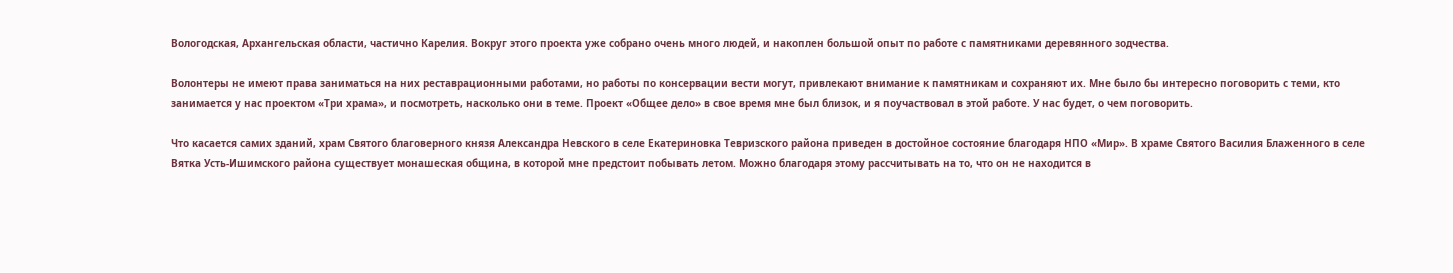Вологодская, Архангельская области, частично Карелия. Вокруг этого проекта уже собрано очень много людей, и накоплен большой опыт по работе с памятниками деревянного зодчества.

Волонтеры не имеют права заниматься на них реставрационными работами, но работы по консервации вести могут, привлекают внимание к памятникам и сохраняют их. Мне было бы интересно поговорить с теми, кто занимается у нас проектом «Три храма», и посмотреть, насколько они в теме. Проект «Общее дело» в свое время мне был близок, и я поучаствовал в этой работе. У нас будет, о чем поговорить.

Что касается самих зданий, храм Святого благоверного князя Александра Невского в селе Екатериновка Тевризского района приведен в достойное состояние благодаря НПО «Мир». В храме Святого Василия Блаженного в селе Вятка Усть-Ишимского района существует монашеская община, в которой мне предстоит побывать летом. Можно благодаря этому рассчитывать на то, что он не находится в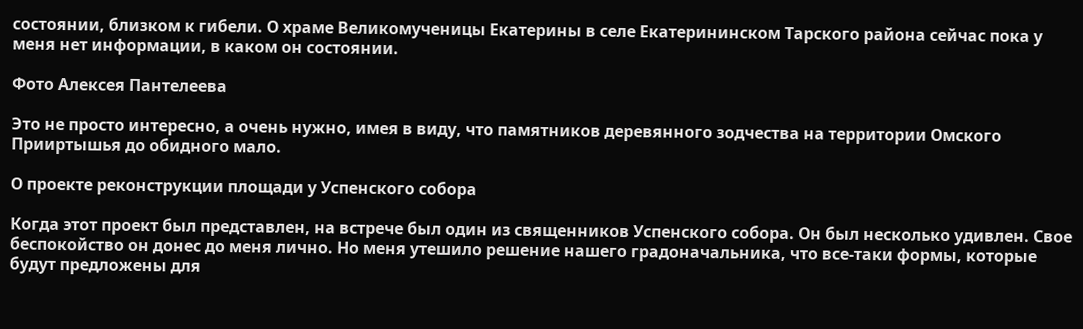состоянии, близком к гибели. О храме Великомученицы Екатерины в селе Екатерининском Тарского района сейчас пока у меня нет информации, в каком он состоянии.

Фото Алексея Пантелеева

Это не просто интересно, а очень нужно, имея в виду, что памятников деревянного зодчества на территории Омского Прииртышья до обидного мало.

О проекте реконструкции площади у Успенского собора

Когда этот проект был представлен, на встрече был один из священников Успенского собора. Он был несколько удивлен. Свое беспокойство он донес до меня лично. Но меня утешило решение нашего градоначальника, что все-таки формы, которые будут предложены для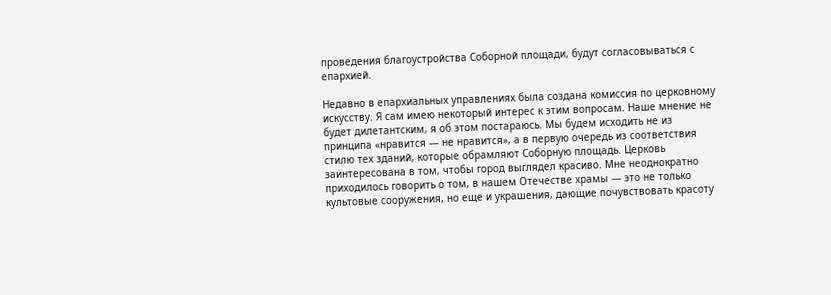проведения благоустройства Соборной площади, будут согласовываться с епархией.

Недавно в епархиальных управлениях была создана комиссия по церковному искусству. Я сам имею некоторый интерес к этим вопросам. Наше мнение не будет дилетантским, я об этом постараюсь. Мы будем исходить не из принципа «нравится — не нравится», а в первую очередь из соответствия стилю тех зданий, которые обрамляют Соборную площадь. Церковь заинтересована в том, чтобы город выглядел красиво. Мне неоднократно приходилось говорить о том, в нашем Отечестве храмы — это не только культовые сооружения, но еще и украшения, дающие почувствовать красоту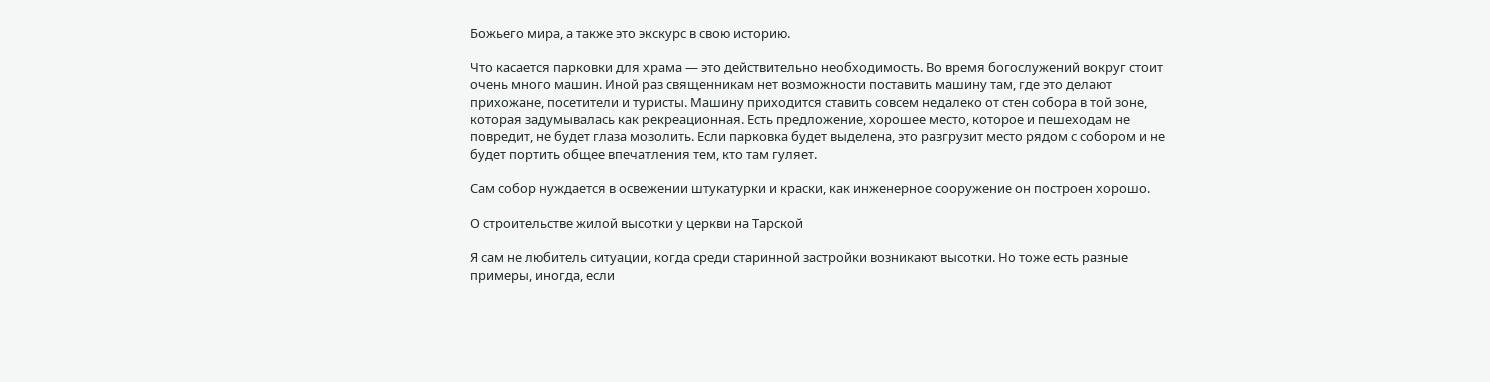Божьего мира, а также это экскурс в свою историю.

Что касается парковки для храма — это действительно необходимость. Во время богослужений вокруг стоит очень много машин. Иной раз священникам нет возможности поставить машину там, где это делают прихожане, посетители и туристы. Машину приходится ставить совсем недалеко от стен собора в той зоне, которая задумывалась как рекреационная. Есть предложение, хорошее место, которое и пешеходам не повредит, не будет глаза мозолить. Если парковка будет выделена, это разгрузит место рядом с собором и не будет портить общее впечатления тем, кто там гуляет.

Сам собор нуждается в освежении штукатурки и краски, как инженерное сооружение он построен хорошо.

О строительстве жилой высотки у церкви на Тарской

Я сам не любитель ситуации, когда среди старинной застройки возникают высотки. Но тоже есть разные примеры, иногда, если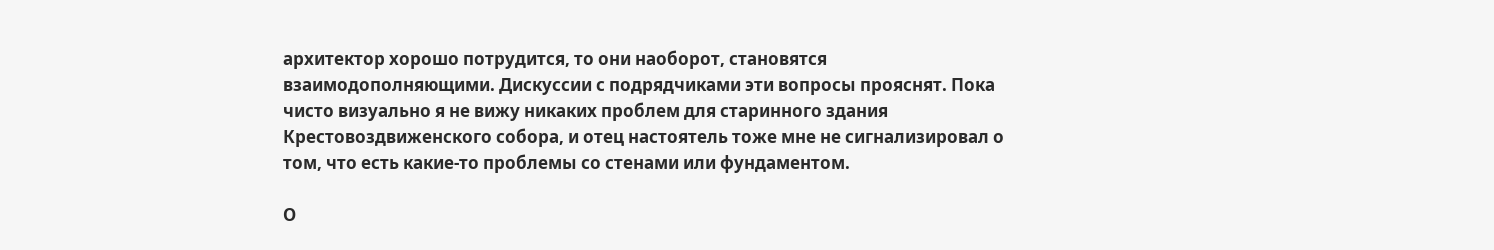архитектор хорошо потрудится, то они наоборот, становятся взаимодополняющими. Дискуссии с подрядчиками эти вопросы прояснят. Пока чисто визуально я не вижу никаких проблем для старинного здания Крестовоздвиженского собора, и отец настоятель тоже мне не сигнализировал о том, что есть какие-то проблемы со стенами или фундаментом.

О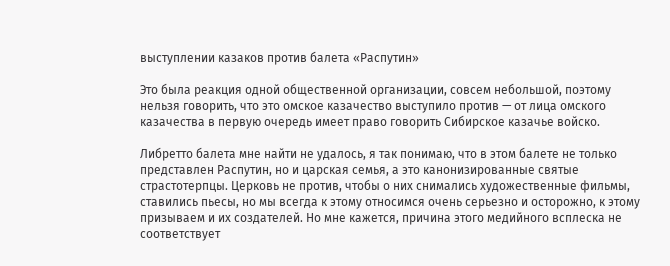выступлении казаков против балета «Распутин»

Это была реакция одной общественной организации, совсем небольшой, поэтому нельзя говорить, что это омское казачество выступило против — от лица омского казачества в первую очередь имеет право говорить Сибирское казачье войско.

Либретто балета мне найти не удалось, я так понимаю, что в этом балете не только представлен Распутин, но и царская семья, а это канонизированные святые страстотерпцы. Церковь не против, чтобы о них снимались художественные фильмы, ставились пьесы, но мы всегда к этому относимся очень серьезно и осторожно, к этому призываем и их создателей. Но мне кажется, причина этого медийного всплеска не соответствует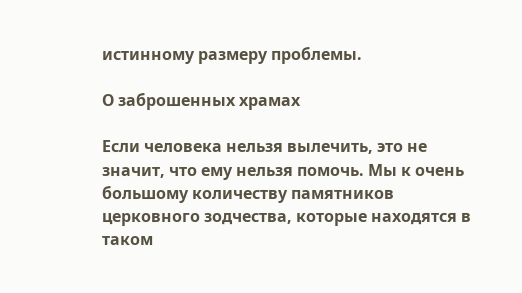истинному размеру проблемы.

О заброшенных храмах

Если человека нельзя вылечить, это не значит, что ему нельзя помочь. Мы к очень большому количеству памятников церковного зодчества, которые находятся в таком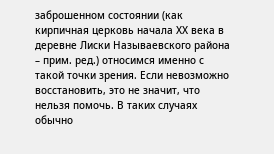заброшенном состоянии (как кирпичная церковь начала ХХ века в деревне Лиски Называевского района – прим. ред.) относимся именно с такой точки зрения. Если невозможно восстановить, это не значит, что нельзя помочь. В таких случаях обычно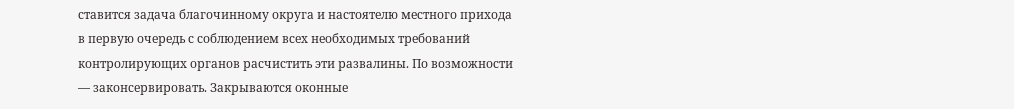ставится задача благочинному округа и настоятелю местного прихода в первую очередь с соблюдением всех необходимых требований контролирующих органов расчистить эти развалины. По возможности — законсервировать. Закрываются оконные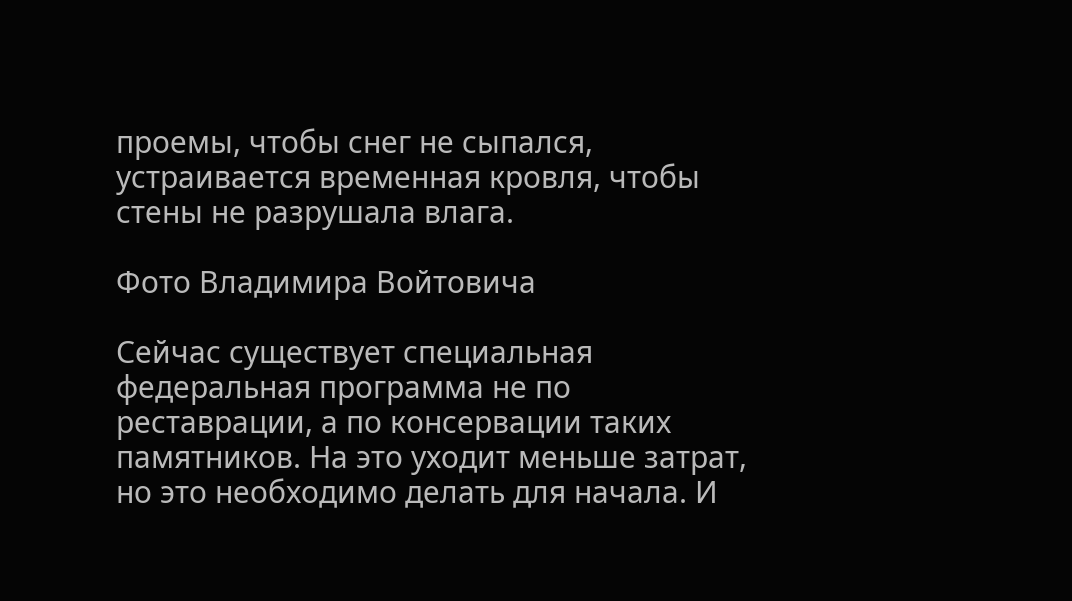проемы, чтобы снег не сыпался, устраивается временная кровля, чтобы стены не разрушала влага.

Фото Владимира Войтовича

Сейчас существует специальная федеральная программа не по реставрации, а по консервации таких памятников. На это уходит меньше затрат, но это необходимо делать для начала. И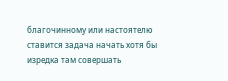благочинному или настоятелю ставится задача начать хотя бы изредка там совершать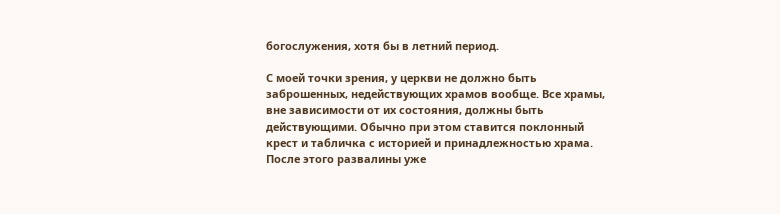богослужения, хотя бы в летний период.

С моей точки зрения, у церкви не должно быть заброшенных, недействующих храмов вообще. Все храмы, вне зависимости от их состояния, должны быть действующими. Обычно при этом ставится поклонный крест и табличка с историей и принадлежностью храма. После этого развалины уже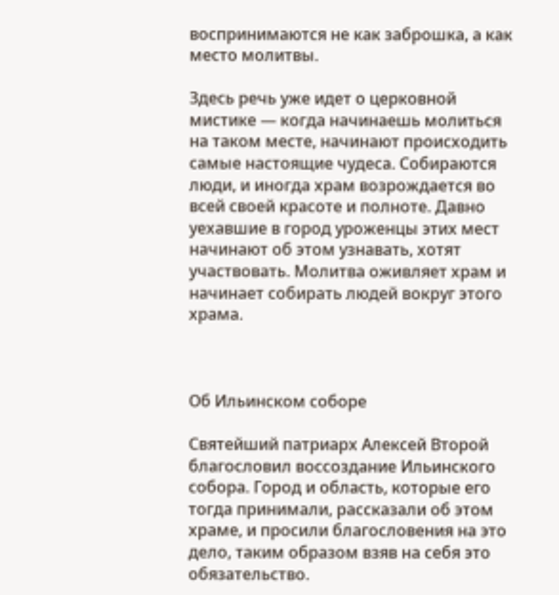воспринимаются не как заброшка, а как место молитвы.

Здесь речь уже идет о церковной мистике — когда начинаешь молиться на таком месте, начинают происходить самые настоящие чудеса. Собираются люди, и иногда храм возрождается во всей своей красоте и полноте. Давно уехавшие в город уроженцы этих мест начинают об этом узнавать, хотят участвовать. Молитва оживляет храм и начинает собирать людей вокруг этого храма.



Об Ильинском соборе

Святейший патриарх Алексей Второй благословил воссоздание Ильинского собора. Город и область, которые его тогда принимали, рассказали об этом храме, и просили благословения на это дело, таким образом взяв на себя это обязательство.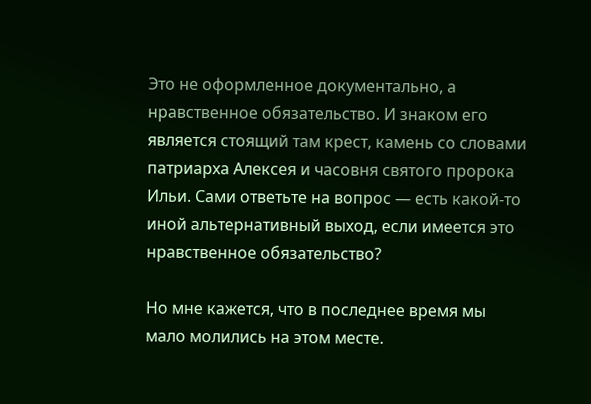Это не оформленное документально, а нравственное обязательство. И знаком его является стоящий там крест, камень со словами патриарха Алексея и часовня святого пророка Ильи. Сами ответьте на вопрос — есть какой-то иной альтернативный выход, если имеется это нравственное обязательство?

Но мне кажется, что в последнее время мы мало молились на этом месте.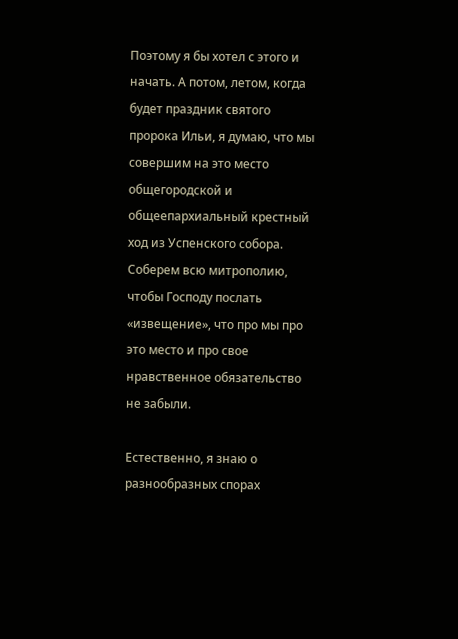Поэтому я бы хотел с этого и начать. А потом, летом, когда будет праздник святого пророка Ильи, я думаю, что мы совершим на это место общегородской и общеепархиальный крестный ход из Успенского собора. Соберем всю митрополию, чтобы Господу послать «извещение», что про мы про это место и про свое нравственное обязательство не забыли.

Естественно, я знаю о разнообразных спорах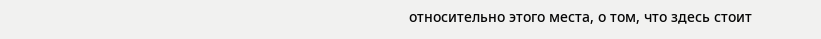относительно этого места, о том, что здесь стоит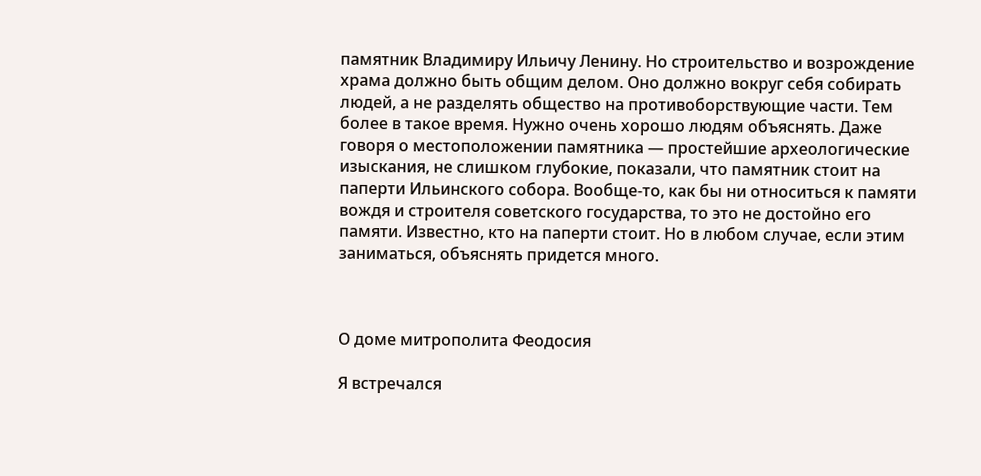памятник Владимиру Ильичу Ленину. Но строительство и возрождение храма должно быть общим делом. Оно должно вокруг себя собирать людей, а не разделять общество на противоборствующие части. Тем более в такое время. Нужно очень хорошо людям объяснять. Даже говоря о местоположении памятника — простейшие археологические изыскания, не слишком глубокие, показали, что памятник стоит на паперти Ильинского собора. Вообще-то, как бы ни относиться к памяти вождя и строителя советского государства, то это не достойно его памяти. Известно, кто на паперти стоит. Но в любом случае, если этим заниматься, объяснять придется много.



О доме митрополита Феодосия

Я встречался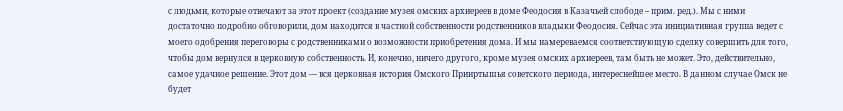с людьми, которые отвечают за этот проект (создание музея омских архиереев в доме Феодосия в Казачьей слободе – прим. ред.). Мы с ними достаточно подробно обговорили, дом находится в частной собственности родственников владыки Феодосия. Сейчас эта инициативная группа ведет с моего одобрения переговоры с родственниками о возможности приобретения дома. И мы намереваемся соответствующую сделку совершить для того, чтобы дом вернулся в церковную собственность. И, конечно, ничего другого, кроме музея омских архиереев, там быть не может. Это, действительно, самое удачное решение. Этот дом — вся церковная история Омского Прииртышья советского периода, интереснейшее место. В данном случае Омск не будет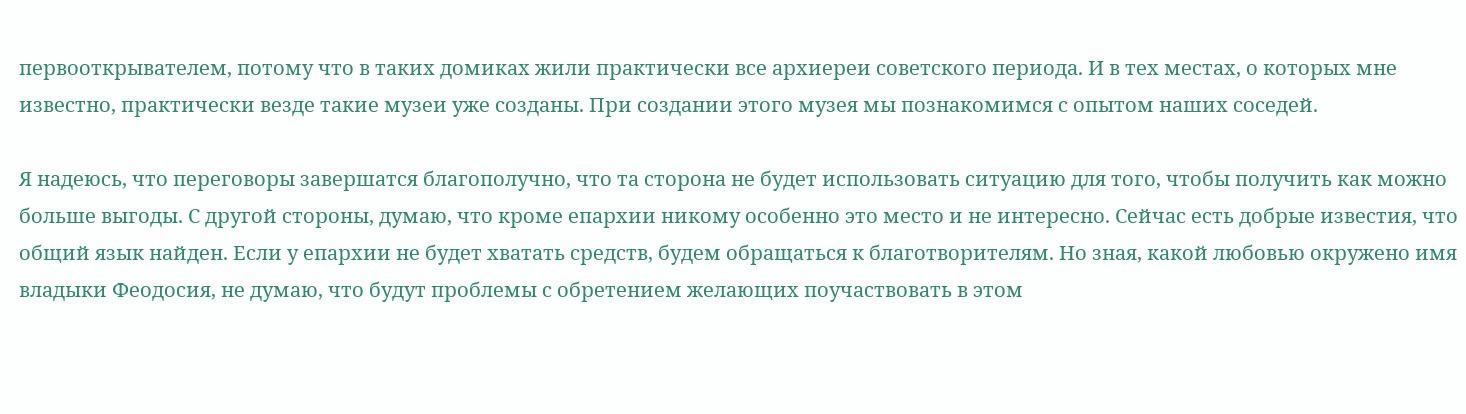первооткрывателем, потому что в таких домиках жили практически все архиереи советского периода. И в тех местах, о которых мне известно, практически везде такие музеи уже созданы. При создании этого музея мы познакомимся с опытом наших соседей.

Я надеюсь, что переговоры завершатся благополучно, что та сторона не будет использовать ситуацию для того, чтобы получить как можно больше выгоды. С другой стороны, думаю, что кроме епархии никому особенно это место и не интересно. Сейчас есть добрые известия, что общий язык найден. Если у епархии не будет хватать средств, будем обращаться к благотворителям. Но зная, какой любовью окружено имя владыки Феодосия, не думаю, что будут проблемы с обретением желающих поучаствовать в этом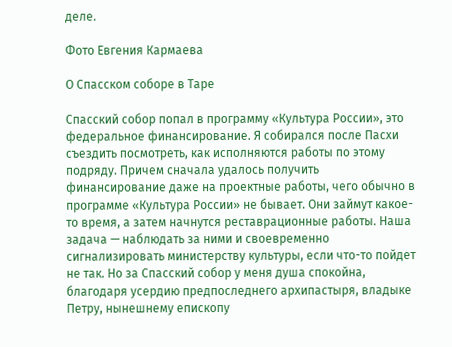деле.

Фото Евгения Кармаева

О Спасском соборе в Таре

Спасский собор попал в программу «Культура России», это федеральное финансирование. Я собирался после Пасхи съездить посмотреть, как исполняются работы по этому подряду. Причем сначала удалось получить финансирование даже на проектные работы, чего обычно в программе «Культура России» не бывает. Они займут какое-то время, а затем начнутся реставрационные работы. Наша задача — наблюдать за ними и своевременно сигнализировать министерству культуры, если что-то пойдет не так. Но за Спасский собор у меня душа спокойна, благодаря усердию предпоследнего архипастыря, владыке Петру, нынешнему епископу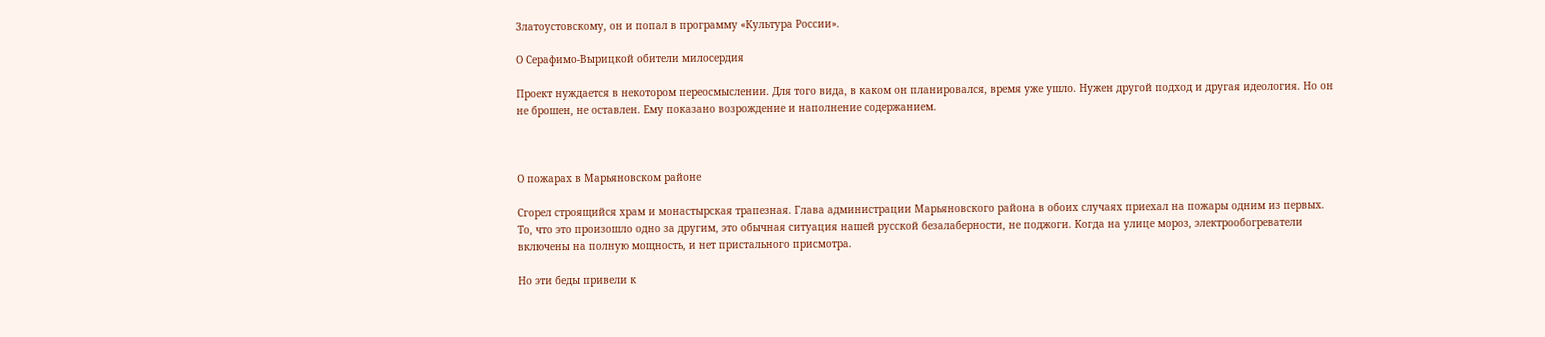Златоустовскому, он и попал в программу «Культура России».

О Серафимо-Вырицкой обители милосердия

Проект нуждается в некотором переосмыслении. Для того вида, в каком он планировался, время уже ушло. Нужен другой подход и другая идеология. Но он не брошен, не оставлен. Ему показано возрождение и наполнение содержанием.



О пожарах в Марьяновском районе

Сгорел строящийся храм и монастырская трапезная. Глава администрации Марьяновского района в обоих случаях приехал на пожары одним из первых. То, что это произошло одно за другим, это обычная ситуация нашей русской безалаберности, не поджоги. Когда на улице мороз, электрообогреватели включены на полную мощность, и нет пристального присмотра.

Но эти беды привели к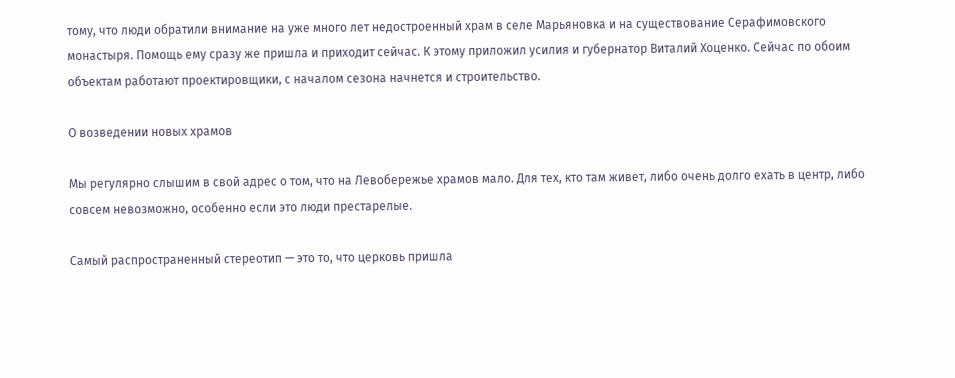тому, что люди обратили внимание на уже много лет недостроенный храм в селе Марьяновка и на существование Серафимовского монастыря. Помощь ему сразу же пришла и приходит сейчас. К этому приложил усилия и губернатор Виталий Хоценко. Сейчас по обоим объектам работают проектировщики, с началом сезона начнется и строительство.

О возведении новых храмов

Мы регулярно слышим в свой адрес о том, что на Левобережье храмов мало. Для тех, кто там живет, либо очень долго ехать в центр, либо совсем невозможно, особенно если это люди престарелые.

Самый распространенный стереотип — это то, что церковь пришла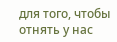для того, чтобы отнять у нас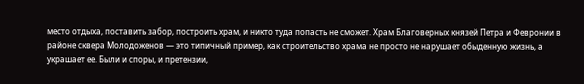место отдыха, поставить забор, построить храм, и никто туда попасть не сможет. Храм Благоверных князей Петра и Февронии в районе сквера Молодоженов — это типичный пример, как строительство храма не просто не нарушает обыденную жизнь, а украшает ее. Были и споры, и претензии,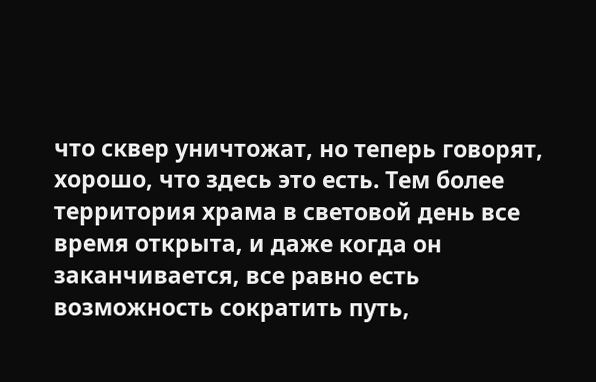что сквер уничтожат, но теперь говорят, хорошо, что здесь это есть. Тем более территория храма в световой день все время открыта, и даже когда он заканчивается, все равно есть возможность сократить путь,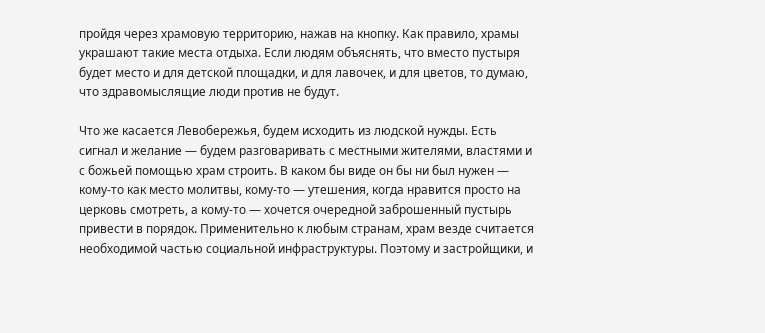пройдя через храмовую территорию, нажав на кнопку. Как правило, храмы украшают такие места отдыха. Если людям объяснять, что вместо пустыря будет место и для детской площадки, и для лавочек, и для цветов, то думаю, что здравомыслящие люди против не будут.

Что же касается Левобережья, будем исходить из людской нужды. Есть сигнал и желание — будем разговаривать с местными жителями, властями и с божьей помощью храм строить. В каком бы виде он бы ни был нужен — кому-то как место молитвы, кому-то — утешения, когда нравится просто на церковь смотреть, а кому-то — хочется очередной заброшенный пустырь привести в порядок. Применительно к любым странам, храм везде считается необходимой частью социальной инфраструктуры. Поэтому и застройщики, и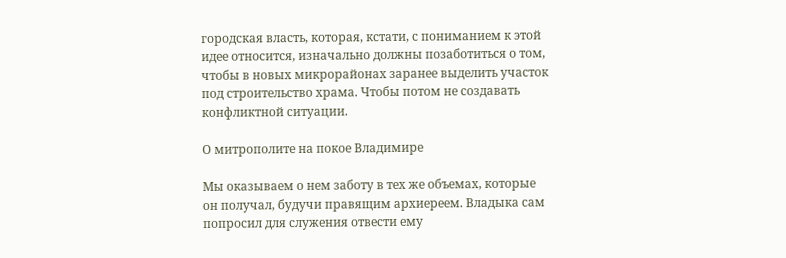городская власть, которая, кстати, с пониманием к этой идее относится, изначально должны позаботиться о том, чтобы в новых микрорайонах заранее выделить участок под строительство храма. Чтобы потом не создавать конфликтной ситуации.

О митрополите на покое Владимире

Мы оказываем о нем заботу в тех же объемах, которые он получал, будучи правящим архиереем. Владыка сам попросил для служения отвести ему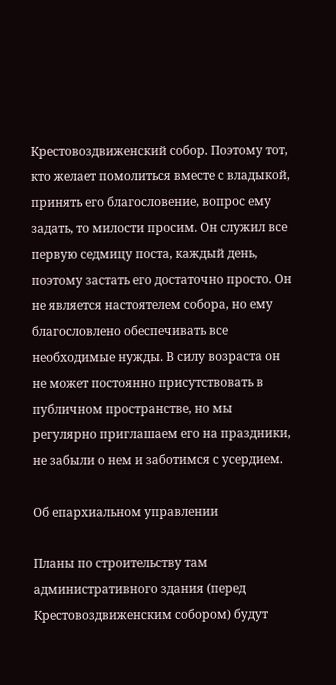Крестовоздвиженский собор. Поэтому тот, кто желает помолиться вместе с владыкой, принять его благословение, вопрос ему задать, то милости просим. Он служил все первую седмицу поста, каждый день, поэтому застать его достаточно просто. Он не является настоятелем собора, но ему благословлено обеспечивать все необходимые нужды. В силу возраста он не может постоянно присутствовать в публичном пространстве, но мы регулярно приглашаем его на праздники, не забыли о нем и заботимся с усердием.

Об епархиальном управлении

Планы по строительству там административного здания (перед Крестовоздвиженским собором) будут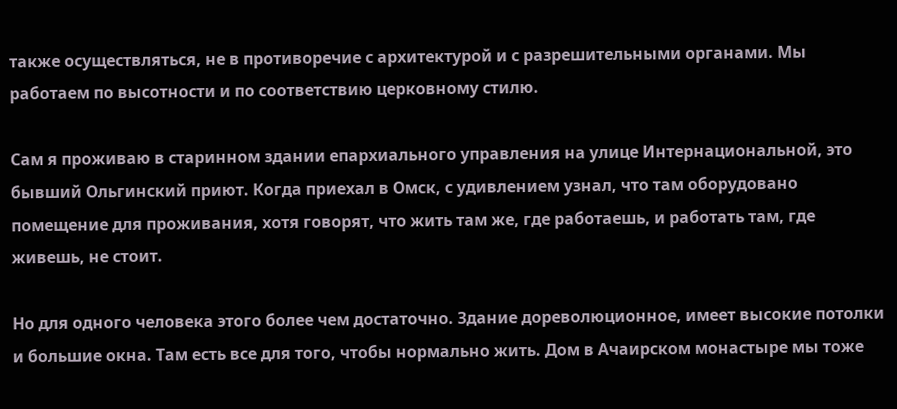также осуществляться, не в противоречие с архитектурой и с разрешительными органами. Мы работаем по высотности и по соответствию церковному стилю.

Сам я проживаю в старинном здании епархиального управления на улице Интернациональной, это бывший Ольгинский приют. Когда приехал в Омск, с удивлением узнал, что там оборудовано помещение для проживания, хотя говорят, что жить там же, где работаешь, и работать там, где живешь, не стоит.

Но для одного человека этого более чем достаточно. Здание дореволюционное, имеет высокие потолки и большие окна. Там есть все для того, чтобы нормально жить. Дом в Ачаирском монастыре мы тоже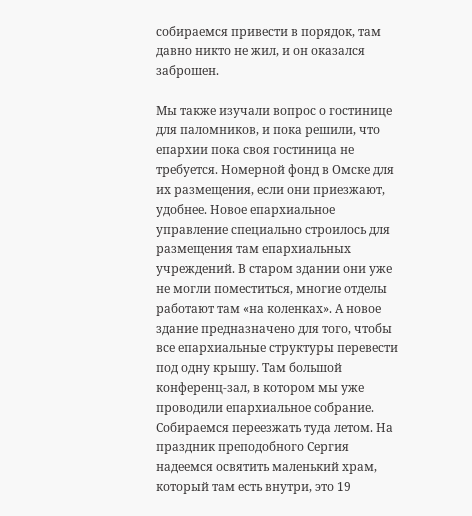собираемся привести в порядок, там давно никто не жил, и он оказался заброшен.

Мы также изучали вопрос о гостинице для паломников, и пока решили, что епархии пока своя гостиница не требуется. Номерной фонд в Омске для их размещения, если они приезжают, удобнее. Новое епархиальное управление специально строилось для размещения там епархиальных учреждений. В старом здании они уже не могли поместиться, многие отделы работают там «на коленках». А новое здание предназначено для того, чтобы все епархиальные структуры перевести под одну крышу. Там большой конференц-зал, в котором мы уже проводили епархиальное собрание. Собираемся переезжать туда летом. На праздник преподобного Сергия надеемся освятить маленький храм, который там есть внутри, это 19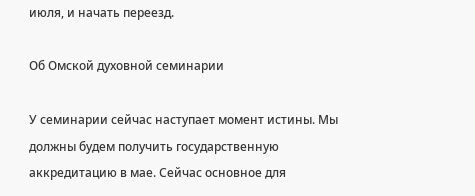июля, и начать переезд.

Об Омской духовной семинарии

У семинарии сейчас наступает момент истины. Мы должны будем получить государственную аккредитацию в мае. Сейчас основное для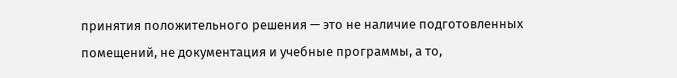принятия положительного решения — это не наличие подготовленных помещений, не документация и учебные программы, а то,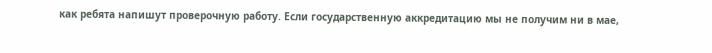как ребята напишут проверочную работу. Если государственную аккредитацию мы не получим ни в мае,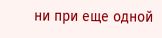ни при еще одной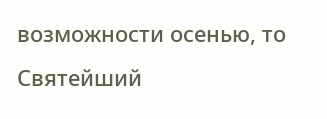возможности осенью, то Святейший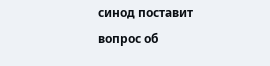синод поставит вопрос об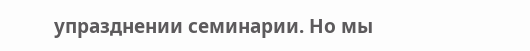упразднении семинарии. Но мы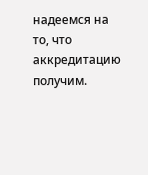надеемся на то, что аккредитацию получим.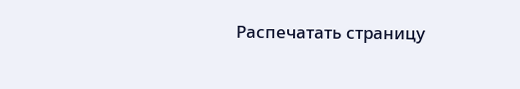Распечатать страницу